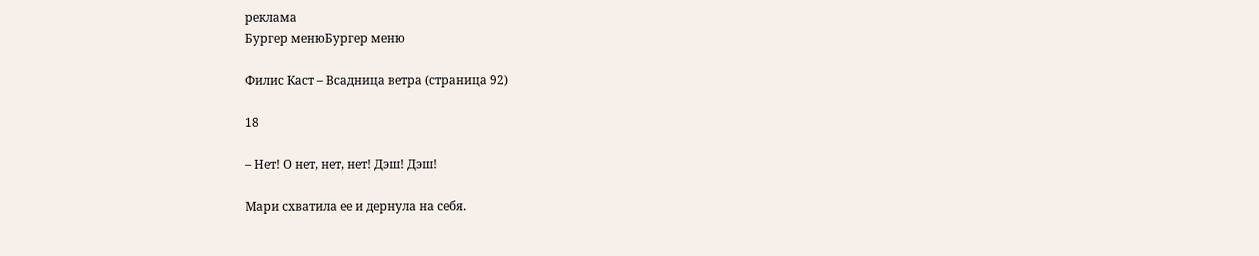реклама
Бургер менюБургер меню

Филис Каст – Всадница ветра (страница 92)

18

– Нет! О нет, нет, нет! Дэш! Дэш!

Мари схватила ее и дернула на себя.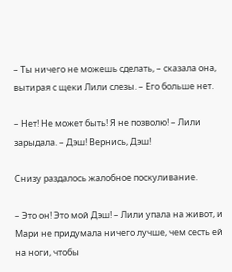– Ты ничего не можешь сделать, – сказала она, вытирая с щеки Лили слезы. – Его больше нет.

– Нет! Не может быть! Я не позволю! – Лили зарыдала. – Дэш! Вернись, Дэш!

Снизу раздалось жалобное поскуливание.

– Это он! Это мой Дэш! – Лили упала на живот, и Мари не придумала ничего лучше, чем сесть ей на ноги, чтобы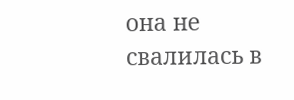она не свалилась в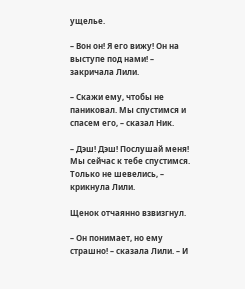ущелье.

– Вон он! Я его вижу! Он на выступе под нами! – закричала Лили.

– Скажи ему, чтобы не паниковал. Мы спустимся и спасем его, – сказал Ник.

– Дэш! Дэш! Послушай меня! Мы сейчас к тебе спустимся. Только не шевелись, – крикнула Лили.

Щенок отчаянно взвизгнул.

– Он понимает, но ему страшно! – сказала Лили. – И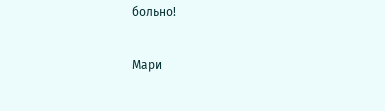больно!

Мари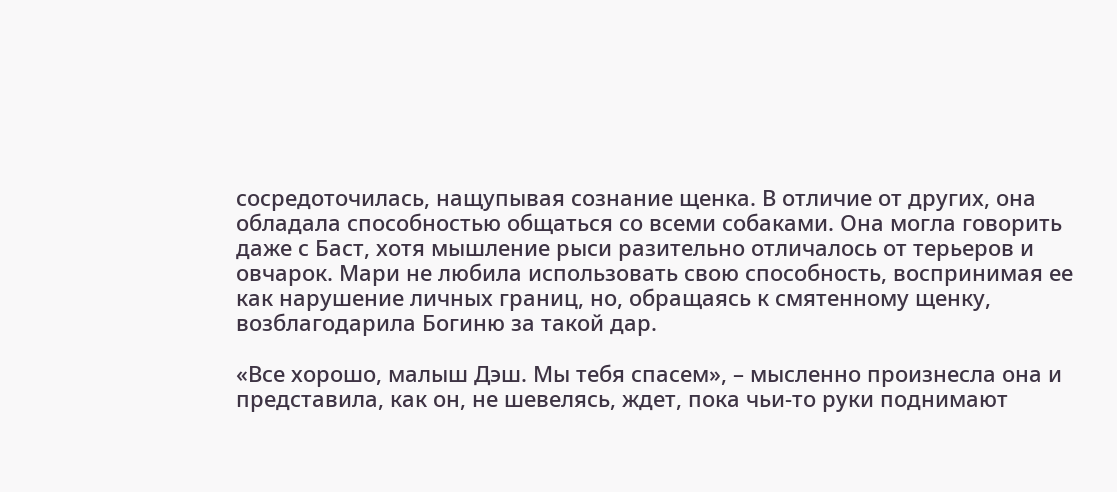сосредоточилась, нащупывая сознание щенка. В отличие от других, она обладала способностью общаться со всеми собаками. Она могла говорить даже с Баст, хотя мышление рыси разительно отличалось от терьеров и овчарок. Мари не любила использовать свою способность, воспринимая ее как нарушение личных границ, но, обращаясь к смятенному щенку, возблагодарила Богиню за такой дар.

«Все хорошо, малыш Дэш. Мы тебя спасем», – мысленно произнесла она и представила, как он, не шевелясь, ждет, пока чьи-то руки поднимают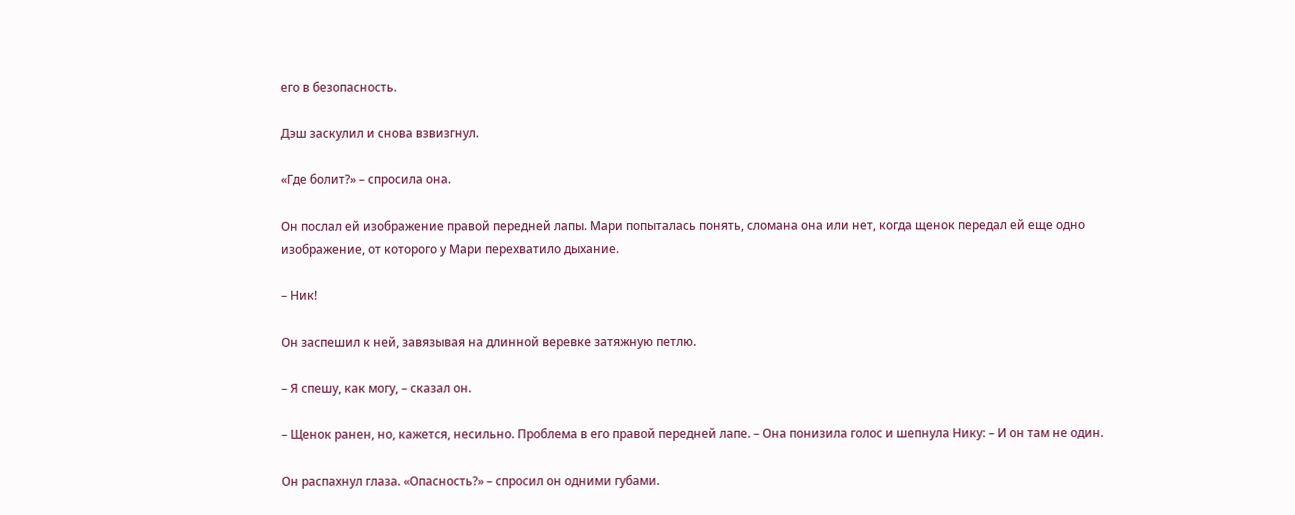его в безопасность.

Дэш заскулил и снова взвизгнул.

«Где болит?» – спросила она.

Он послал ей изображение правой передней лапы. Мари попыталась понять, сломана она или нет, когда щенок передал ей еще одно изображение, от которого у Мари перехватило дыхание.

– Ник!

Он заспешил к ней, завязывая на длинной веревке затяжную петлю.

– Я спешу, как могу, – сказал он.

– Щенок ранен, но, кажется, несильно. Проблема в его правой передней лапе. – Она понизила голос и шепнула Нику: – И он там не один.

Он распахнул глаза. «Опасность?» – спросил он одними губами.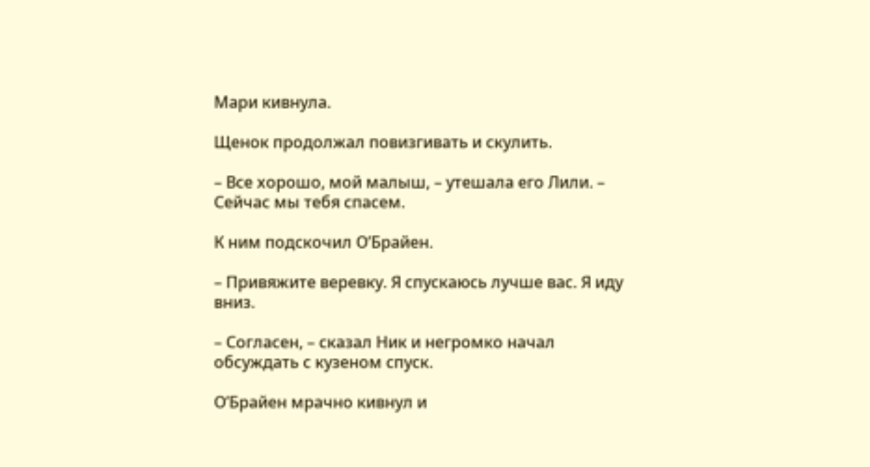Мари кивнула.

Щенок продолжал повизгивать и скулить.

– Все хорошо, мой малыш, – утешала его Лили. – Сейчас мы тебя спасем.

К ним подскочил О’Брайен.

– Привяжите веревку. Я спускаюсь лучше вас. Я иду вниз.

– Согласен, – сказал Ник и негромко начал обсуждать с кузеном спуск.

О’Брайен мрачно кивнул и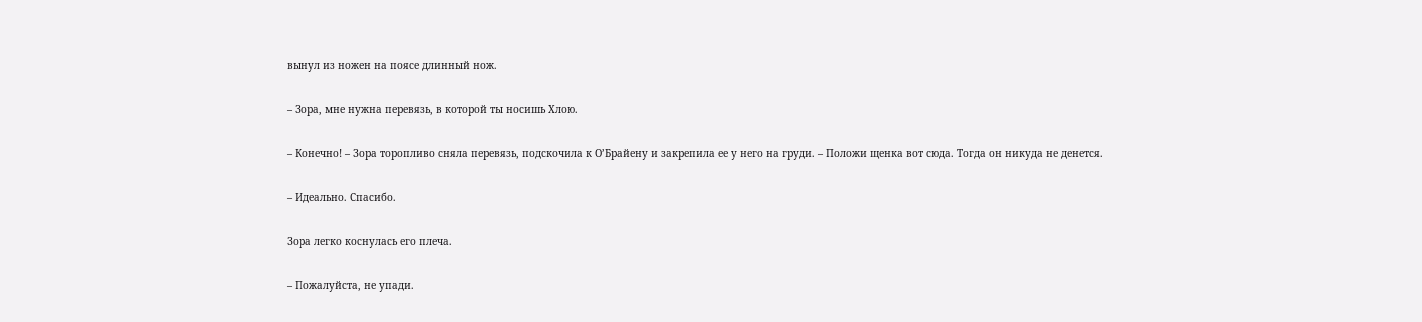вынул из ножен на поясе длинный нож.

– Зора, мне нужна перевязь, в которой ты носишь Хлою.

– Конечно! – Зора торопливо сняла перевязь, подскочила к О’Брайену и закрепила ее у него на груди. – Положи щенка вот сюда. Тогда он никуда не денется.

– Идеально. Спасибо.

Зора легко коснулась его плеча.

– Пожалуйста, не упади.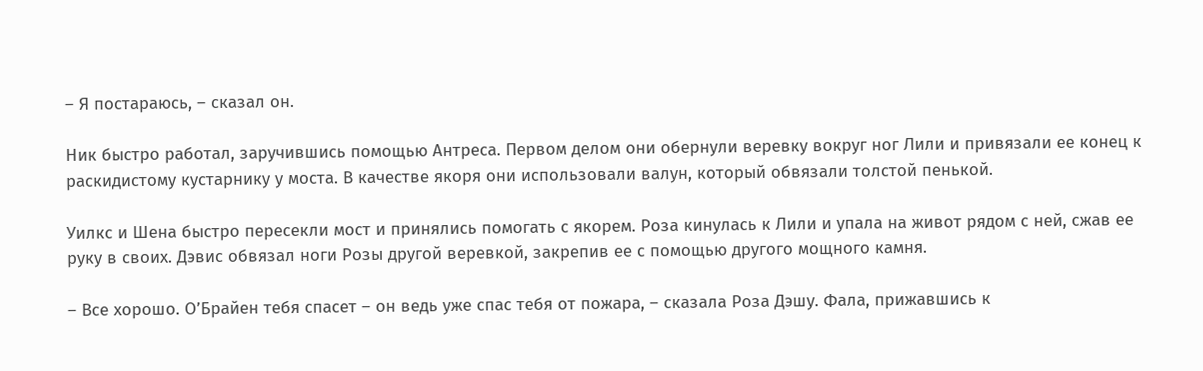– Я постараюсь, – сказал он.

Ник быстро работал, заручившись помощью Антреса. Первом делом они обернули веревку вокруг ног Лили и привязали ее конец к раскидистому кустарнику у моста. В качестве якоря они использовали валун, который обвязали толстой пенькой.

Уилкс и Шена быстро пересекли мост и принялись помогать с якорем. Роза кинулась к Лили и упала на живот рядом с ней, сжав ее руку в своих. Дэвис обвязал ноги Розы другой веревкой, закрепив ее с помощью другого мощного камня.

– Все хорошо. О’Брайен тебя спасет – он ведь уже спас тебя от пожара, – сказала Роза Дэшу. Фала, прижавшись к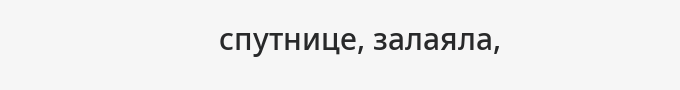спутнице, залаяла,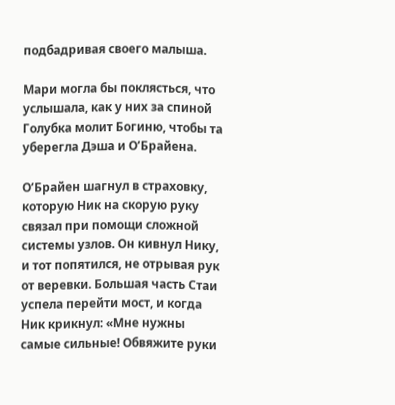подбадривая своего малыша.

Мари могла бы поклясться, что услышала, как у них за спиной Голубка молит Богиню, чтобы та уберегла Дэша и О’Брайена.

О’Брайен шагнул в страховку, которую Ник на скорую руку связал при помощи сложной системы узлов. Он кивнул Нику, и тот попятился, не отрывая рук от веревки. Большая часть Стаи успела перейти мост, и когда Ник крикнул: «Мне нужны самые сильные! Обвяжите руки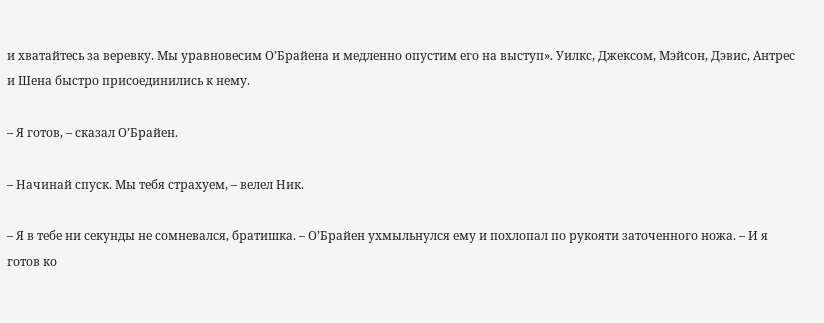и хватайтесь за веревку. Мы уравновесим О’Брайена и медленно опустим его на выступ». Уилкс, Джексом, Мэйсон, Дэвис, Антрес и Шена быстро присоединились к нему.

– Я готов, – сказал О’Брайен.

– Начинай спуск. Мы тебя страхуем, – велел Ник.

– Я в тебе ни секунды не сомневался, братишка. – О’Брайен ухмыльнулся ему и похлопал по рукояти заточенного ножа. – И я готов ко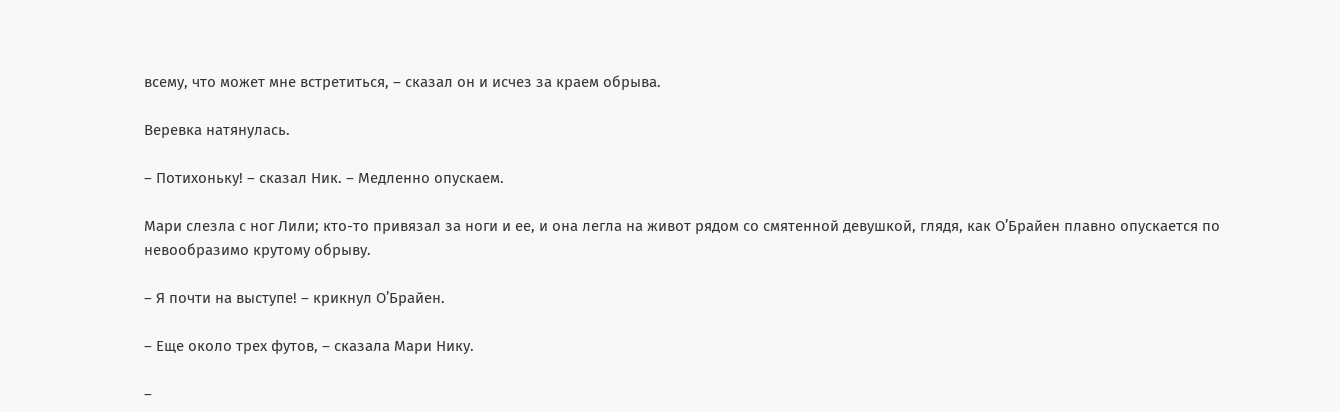всему, что может мне встретиться, – сказал он и исчез за краем обрыва.

Веревка натянулась.

– Потихоньку! – сказал Ник. – Медленно опускаем.

Мари слезла с ног Лили; кто-то привязал за ноги и ее, и она легла на живот рядом со смятенной девушкой, глядя, как О’Брайен плавно опускается по невообразимо крутому обрыву.

– Я почти на выступе! – крикнул О’Брайен.

– Еще около трех футов, – сказала Мари Нику.

–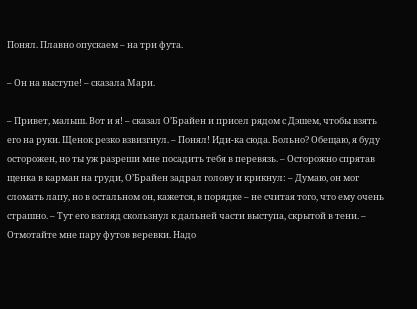Понял. Плавно опускаем – на три фута.

– Он на выступе! – сказала Мари.

– Привет, малыш. Вот и я! – сказал О’Брайен и присел рядом с Дэшем, чтобы взять его на руки. Щенок резко взвизгнул. – Понял! Иди-ка сюда. Больно? Обещаю, я буду осторожен, но ты уж разреши мне посадить тебя в перевязь. – Осторожно спрятав щенка в карман на груди, О’Брайен задрал голову и крикнул: – Думаю, он мог сломать лапу, но в остальном он, кажется, в порядке – не считая того, что ему очень страшно. – Тут его взгляд скользнул к дальней части выступа, скрытой в тени. – Отмотайте мне пару футов веревки. Надо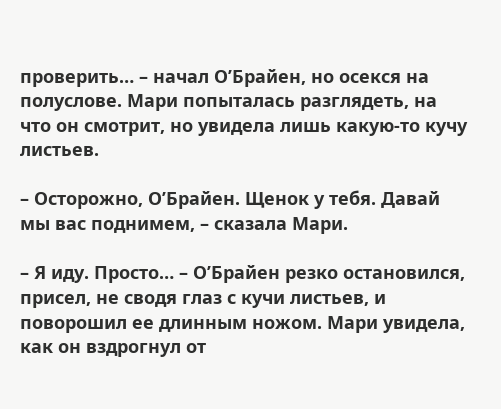проверить… – начал О’Брайен, но осекся на полуслове. Мари попыталась разглядеть, на что он смотрит, но увидела лишь какую-то кучу листьев.

– Осторожно, О’Брайен. Щенок у тебя. Давай мы вас поднимем, – сказала Мари.

– Я иду. Просто… – О’Брайен резко остановился, присел, не сводя глаз с кучи листьев, и поворошил ее длинным ножом. Мари увидела, как он вздрогнул от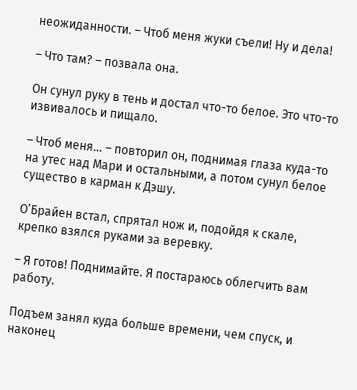неожиданности. – Чтоб меня жуки съели! Ну и дела!

– Что там? – позвала она.

Он сунул руку в тень и достал что-то белое. Это что-то извивалось и пищало.

– Чтоб меня… – повторил он, поднимая глаза куда-то на утес над Мари и остальными, а потом сунул белое существо в карман к Дэшу.

О’Брайен встал, спрятал нож и, подойдя к скале, крепко взялся руками за веревку.

– Я готов! Поднимайте. Я постараюсь облегчить вам работу.

Подъем занял куда больше времени, чем спуск, и наконец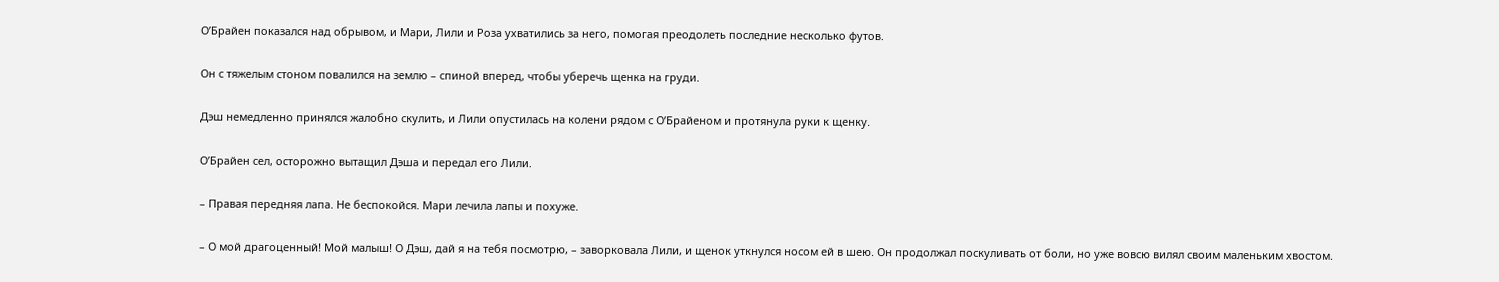О’Брайен показался над обрывом, и Мари, Лили и Роза ухватились за него, помогая преодолеть последние несколько футов.

Он с тяжелым стоном повалился на землю – спиной вперед, чтобы уберечь щенка на груди.

Дэш немедленно принялся жалобно скулить, и Лили опустилась на колени рядом с О’Брайеном и протянула руки к щенку.

О’Брайен сел, осторожно вытащил Дэша и передал его Лили.

– Правая передняя лапа. Не беспокойся. Мари лечила лапы и похуже.

– О мой драгоценный! Мой малыш! О Дэш, дай я на тебя посмотрю, – заворковала Лили, и щенок уткнулся носом ей в шею. Он продолжал поскуливать от боли, но уже вовсю вилял своим маленьким хвостом.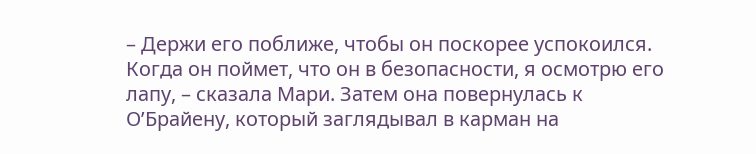– Держи его поближе, чтобы он поскорее успокоился. Когда он поймет, что он в безопасности, я осмотрю его лапу, – сказала Мари. Затем она повернулась к О’Брайену, который заглядывал в карман на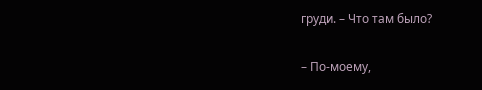груди. – Что там было?

– По-моему,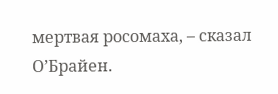мертвая росомаха, – сказал О’Брайен.